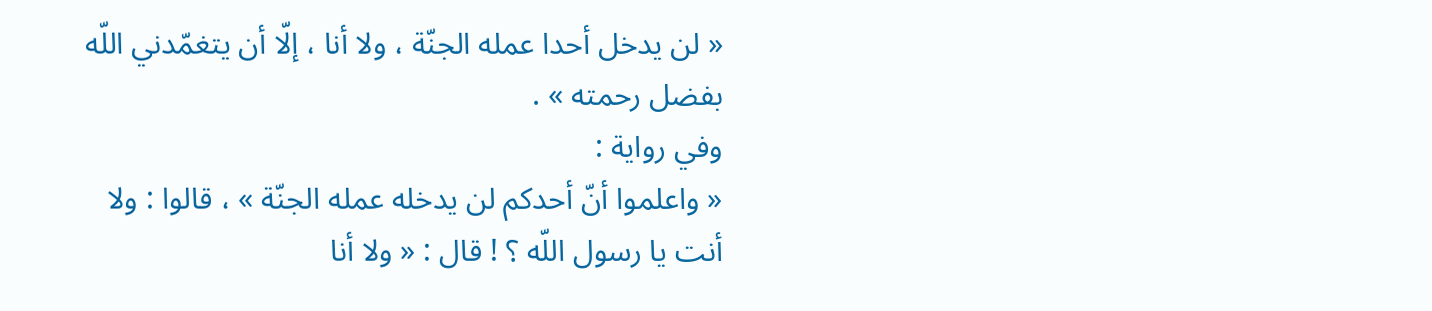« لن يدخل أحدا عمله الجنّة ، ولا أنا ، إلّا أن يتغمّدني اللّه بفضل رحمته » .
وفي رواية :
« واعلموا أنّ أحدكم لن يدخله عمله الجنّة » ، قالوا : ولا أنت يا رسول اللّه ؟ ! قال : « ولا أنا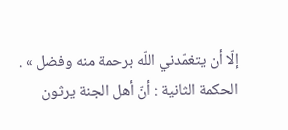إلّا أن يتغمّدني اللّه برحمة منه وفضل » .
الحكمة الثانية : أنّ أهل الجنة يرثون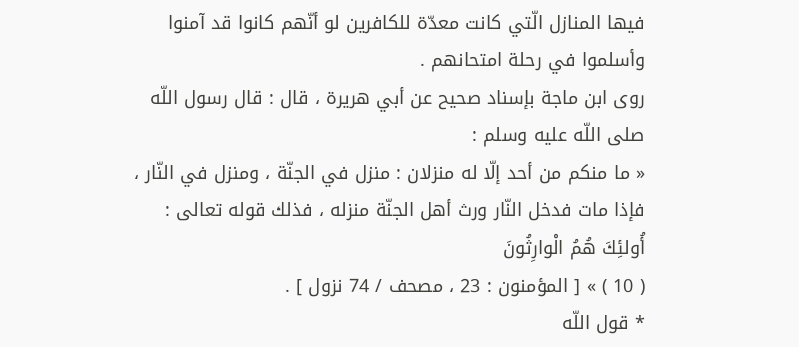فيها المنازل الّتي كانت معدّة للكافرين لو أنّهم كانوا قد آمنوا وأسلموا في رحلة امتحانهم .
روى ابن ماجة بإسناد صحيح عن أبي هريرة ، قال : قال رسول اللّه صلى اللّه عليه وسلم :
« ما منكم من أحد إلّا له منزلان : منزل في الجنّة ، ومنزل في النّار ، فإذا مات فدخل النّار ورث أهل الجنّة منزله ، فذلك قوله تعالى :
أُولئِكَ هُمُ الْوارِثُونَ
( 10 ) » [ المؤمنون : 23 ، مصحف / 74 نزول ] .
* قول اللّه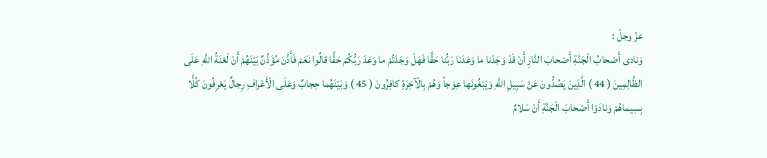عزّ وجلّ :
وَنادى أَصْحابُ الْجَنَّةِ أَصْحابَ النَّارِ أَنْ قَدْ وَجَدْنا ما وَعَدَنا رَبُّنا حَقًّا فَهَلْ وَجَدْتُمْ ما وَعَدَ رَبُّكُمْ حَقًّا قالُوا نَعَمْ فَأَذَّنَ مُؤَذِّنٌ بَيْنَهُمْ أَنْ لَعْنَةُ اللَّهِ عَلَى الظَّالِمِينَ ( 44 ) الَّذِينَ يَصُدُّونَ عَنْ سَبِيلِ اللَّهِ وَيَبْغُونَها عِوَجاً وَهُمْ بِالْآخِرَةِ كافِرُونَ ( 45 ) وَبَيْنَهُما حِجابٌ وَعَلَى الْأَعْرافِ رِجالٌ يَعْرِفُونَ كُلًّا بِسِيماهُمْ وَنادَوْا أَصْحابَ الْجَنَّةِ أَنْ سَلامٌ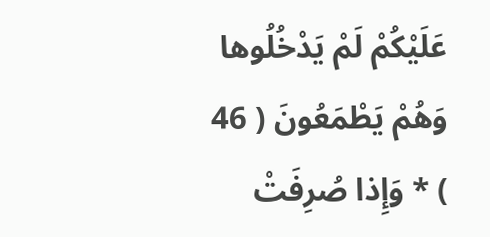عَلَيْكُمْ لَمْ يَدْخُلُوها وَهُمْ يَطْمَعُونَ ( 46 ) * وَإِذا صُرِفَتْ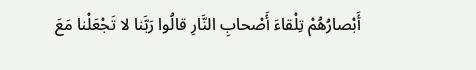أَبْصارُهُمْ تِلْقاءَ أَصْحابِ النَّارِ قالُوا رَبَّنا لا تَجْعَلْنا مَعَ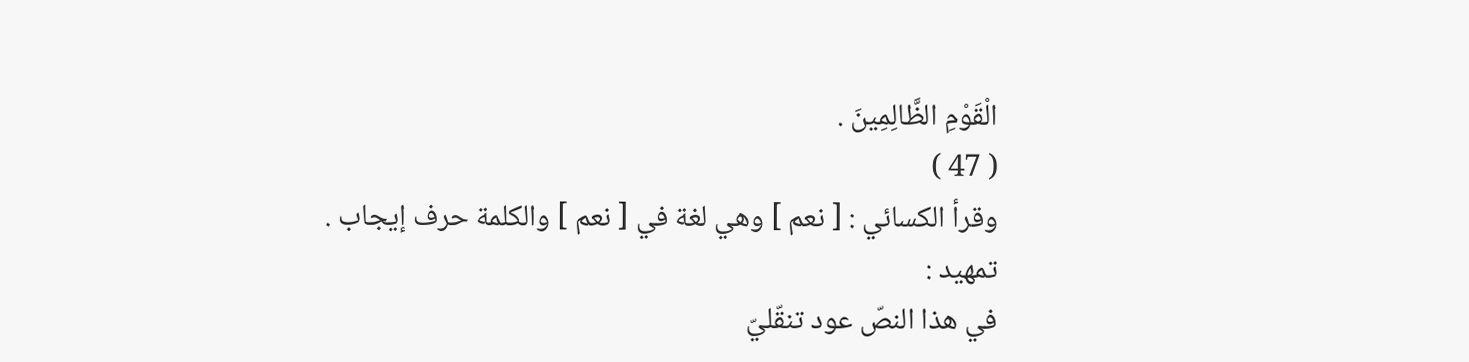الْقَوْمِ الظَّالِمِينَ .
( 47 )
وقرأ الكسائي : [ نعم ] وهي لغة في [ نعم ] والكلمة حرف إيجاب .
تمهيد :
في هذا النصّ عود تنقّليّ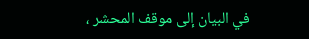في البيان إلى موقف المحشر ،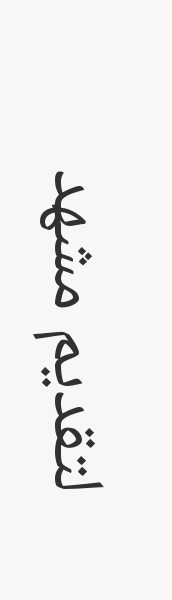لتقديم مشهد